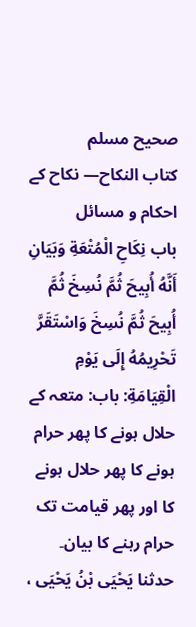صحيح مسلم
كتاب النكاح— نکاح کے احکام و مسائل
باب نِكَاحِ الْمُتْعَةِ وَبَيَانِ أَنَّهُ أُبِيحَ ثُمَّ نُسِخَ ثُمَّ أُبِيحَ ثُمَّ نُسِخَ وَاسْتَقَرَّ تَحْرِيمُهُ إِلَى يَوْمِ الْقِيَامَةِ: باب: متعہ کے حلال ہونے کا پھر حرام ہونے کا پھر حلال ہونے کا اور پھر قیامت تک حرام رہنے کا بیان۔
حدثنا يَحْيَى بْنُ يَحْيَى ،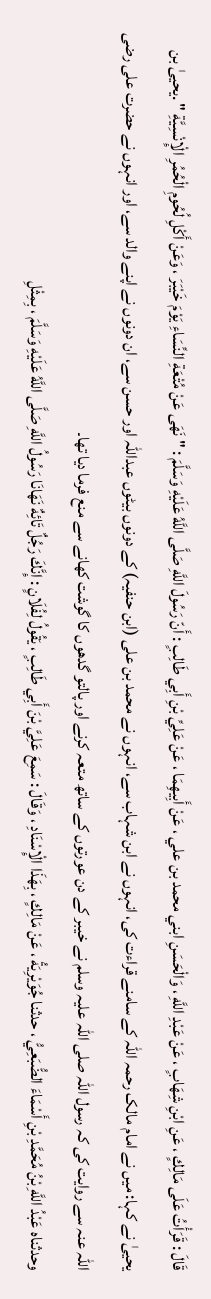قَالَ : قَرَأْتُ عَلَى مَالِكٍ ، عَنِ ابْنِ شِهَابٍ ، عَنْ عَبْدِ اللَّهِ ، وَالْحَسَنِ ابني محمد بن علي ، عَنْ أَبِيهِمَا ، عَنْ عَلِيِّ بْنِ أَبِي طَالِبٍ : أَنّ رَسُولَ اللَّهِ صَلَّى اللَّهُ عَلَيْهِ وَسَلَّمَ : " نَهَى عَنْ مُتْعَةِ النِّسَاءِ يَوْمَ خَيْبَرَ ، وَعَنْ أَكْلِ لُحُومِ الْحُمُرِ الْإِنْسِيَّةِ " .یحییٰ بن یحییٰ نے کہا: میں نے امام مالک رحمہ اللہ کے سامنے قراءت کی، انہوں نے ابن شہاب سے، انہوں نے محمد بن علی (ابن حنفیہ) کے دونوں بیٹوں عبداللہ اور حسن سے، ان دونوں نے اپنے والد سے، اور انہوں نے حضرت علی رضی اللہ عنہ سے روایت کی کہ رسول اللہ صلی اللہ علیہ وسلم نے خیبر کے دن عورتوں کے ساتھ متعہ کرنے اور پالتو گدھوں کا گوشت کھانے سے منع فرما دیا تھا۔
وحدثناه عَبْدُ اللَّهِ بْنُ مُحَمَّدِ بْنِ أَسْمَاءَ الضُّبَعِيُّ ، حدثنا جُوَيْرِيَةُ ، عَنْ مَالِكٍ ، بِهَذَا الْإِسْنَادِ ، وَقَالَ : سَمِعَ عَلِيَّ بْنَ أَبِي طَالِبٍ ، يَقُولُ لِفُلَانٍ : إِنَّكَ رَجُلٌ تَائِهٌ نَهَانَا رَسُولُ اللَّهِ صَلَّى اللَّهُ عَلَيْهِ وَسَلَّمَ ، بِمِثْلِ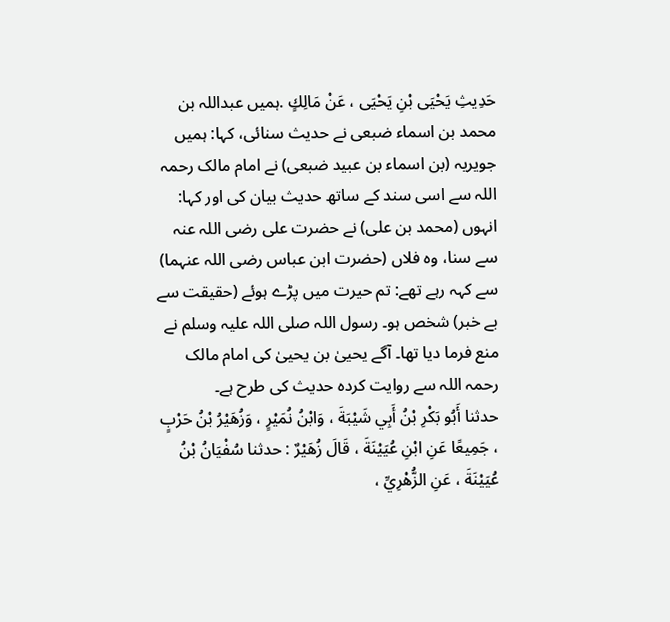حَدِيثِ يَحْيَى بْنِ يَحْيَى ، عَنْ مَالِكٍ .ہمیں عبداللہ بن محمد بن اسماء ضبعی نے حدیث سنائی، کہا: ہمیں جویریہ (بن اسماء بن عبید ضبعی) نے امام مالک رحمہ اللہ سے اسی سند کے ساتھ حدیث بیان کی اور کہا: انہوں (محمد بن علی) نے حضرت علی رضی اللہ عنہ سے سنا، وہ فلاں (حضرت ابن عباس رضی اللہ عنہما) سے کہہ رہے تھے: تم حیرت میں پڑے ہوئے (حقیقت سے بے خبر) شخص ہو۔ رسول اللہ صلی اللہ علیہ وسلم نے منع فرما دیا تھا۔ آگے یحییٰ بن یحییٰ کی امام مالک رحمہ اللہ سے روایت کردہ حدیث کی طرح ہے۔
حدثنا أَبُو بَكْرِ بْنُ أَبِي شَيْبَةَ ، وَابْنُ نُمَيْرٍ ، وَزُهَيْرُ بْنُ حَرْبٍ ، جَمِيعًا عَنِ ابْنِ عُيَيْنَةَ ، قَالَ زُهَيْرٌ : حدثنا سُفْيَانُ بْنُ عُيَيْنَةَ ، عَنِ الزُّهْرِيِّ ،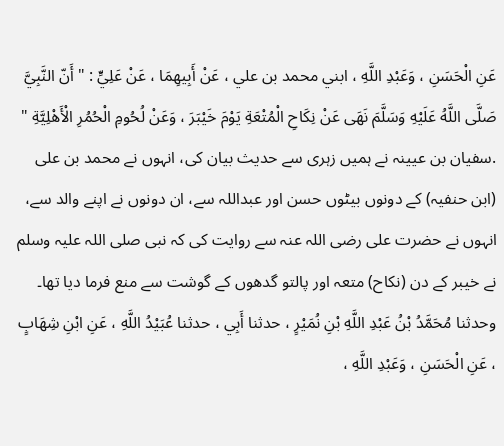عَنِ الْحَسَنِ ، وَعَبْدِ اللَّهِ ، ابني محمد بن علي ، عَنْ أَبِيهِمَا ، عَنْ عَلِيٍّ : " أَنّ النَّبِيَّ صَلَّى اللَّهُ عَلَيْهِ وَسَلَّمَ نَهَى عَنْ نِكَاحِ الْمُتْعَةِ يَوْمَ خَيْبَرَ ، وَعَنْ لُحُومِ الْحُمُرِ الْأَهْلِيَّةِ " .سفیان بن عیینہ نے ہمیں زہری سے حدیث بیان کی، انہوں نے محمد بن علی (ابن حنفیہ) کے دونوں بیٹوں حسن اور عبداللہ سے، ان دونوں نے اپنے والد سے، انہوں نے حضرت علی رضی اللہ عنہ سے روایت کی کہ نبی صلی اللہ علیہ وسلم نے خیبر کے دن (نکاح) متعہ اور پالتو گدھوں کے گوشت سے منع فرما دیا تھا۔
وحدثنا مُحَمَّدُ بْنُ عَبْدِ اللَّهِ بْنِ نُمَيْرٍ ، حدثنا أَبِي ، حدثنا عُبَيْدُ اللَّهِ ، عَنِ ابْنِ شِهَابٍ ، عَنِ الْحَسَنِ ، وَعَبْدِ اللَّهِ ،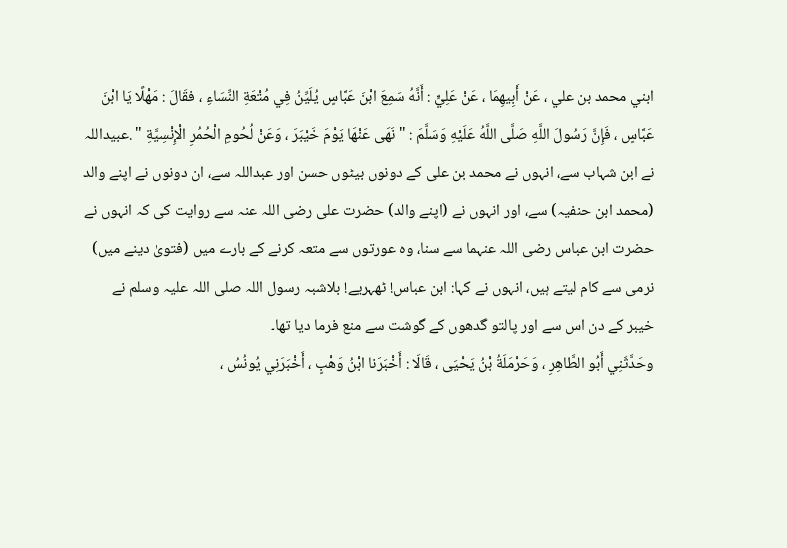ابني محمد بن علي ، عَنْ أَبِيهِمَا ، عَنْ عَلِيٍّ : أَنَّهُ سَمِعَ ابْنَ عَبَّاسٍ يُلَيِّنُ فِي مُتْعَةِ النِّسَاءِ ، فقَالَ : مَهْلًا يَا ابْنَ عَبَّاسٍ ، فَإِنَّ رَسُولَ اللَّهِ صَلَّى اللَّهُ عَلَيْهِ وَسَلَّمَ : " نَهَى عَنْهَا يَوْمَ خَيْبَرَ ، وَعَنْ لُحُومِ الْحُمُرِ الْإِنْسِيَّةِ " .عبیداللہ نے ابن شہاب سے، انہوں نے محمد بن علی کے دونوں بیٹوں حسن اور عبداللہ سے، ان دونوں نے اپنے والد (محمد ابن حنفیہ) سے، اور انہوں نے (اپنے والد) حضرت علی رضی اللہ عنہ سے روایت کی کہ انہوں نے حضرت ابن عباس رضی اللہ عنہما سے سنا، وہ عورتوں سے متعہ کرنے کے بارے میں (فتویٰ دینے میں) نرمی سے کام لیتے ہیں، انہوں نے کہا: ابن عباس! ٹھہریے! بلاشبہ رسول اللہ صلی اللہ علیہ وسلم نے خیبر کے دن اس سے اور پالتو گدھوں کے گوشت سے منع فرما دیا تھا۔
وحَدَّثَنِي أَبُو الطَّاهِرِ ، وَحَرْمَلَةُ بْنُ يَحْيَى ، قَالَا : أَخْبَرَنا ابْنُ وَهْبٍ ، أَخْبَرَنِي يُونُسُ ،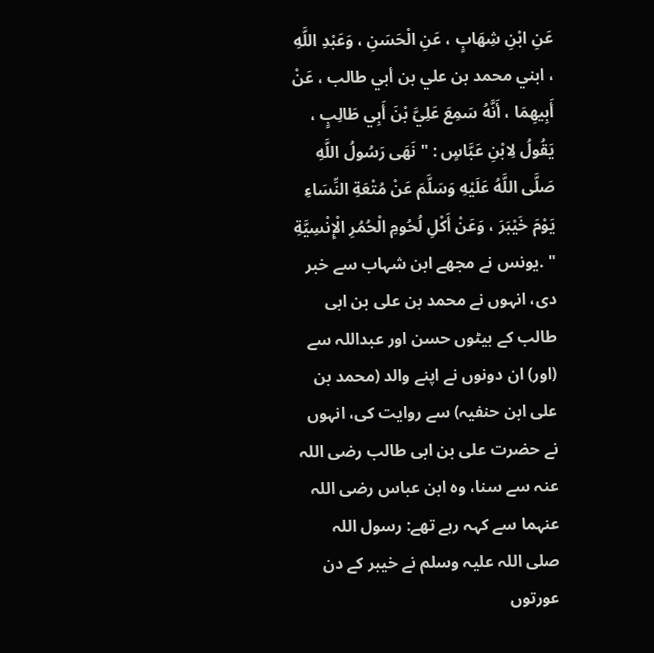عَنِ ابْنِ شِهَابٍ ، عَنِ الْحَسَنِ ، وَعَبْدِ اللَّهِ ، ابني محمد بن علي بن أبي طالب ، عَنْ أَبِيهِمَا ، أَنَّهُ سَمِعَ عَلِيَّ بْنَ أَبِي طَالِبٍ ، يَقُولُ لِابْنِ عَبَّاسٍ : " نَهَى رَسُولُ اللَّهِ صَلَّى اللَّهُ عَلَيْهِ وَسَلَّمَ عَنْ مُتْعَةِ النِّسَاءِ يَوْمَ خَيْبَرَ ، وَعَنْ أَكْلِ لُحُومِ الْحُمُرِ الْإِنْسِيَّةِ " .یونس نے مجھے ابن شہاب سے خبر دی، انہوں نے محمد بن علی بن ابی طالب کے بیٹوں حسن اور عبداللہ سے (اور) ان دونوں نے اپنے والد (محمد بن علی ابن حنفیہ) سے روایت کی، انہوں نے حضرت علی بن ابی طالب رضی اللہ عنہ سے سنا، وہ ابن عباس رضی اللہ عنہما سے کہہ رہے تھے: رسول اللہ صلی اللہ علیہ وسلم نے خیبر کے دن عورتوں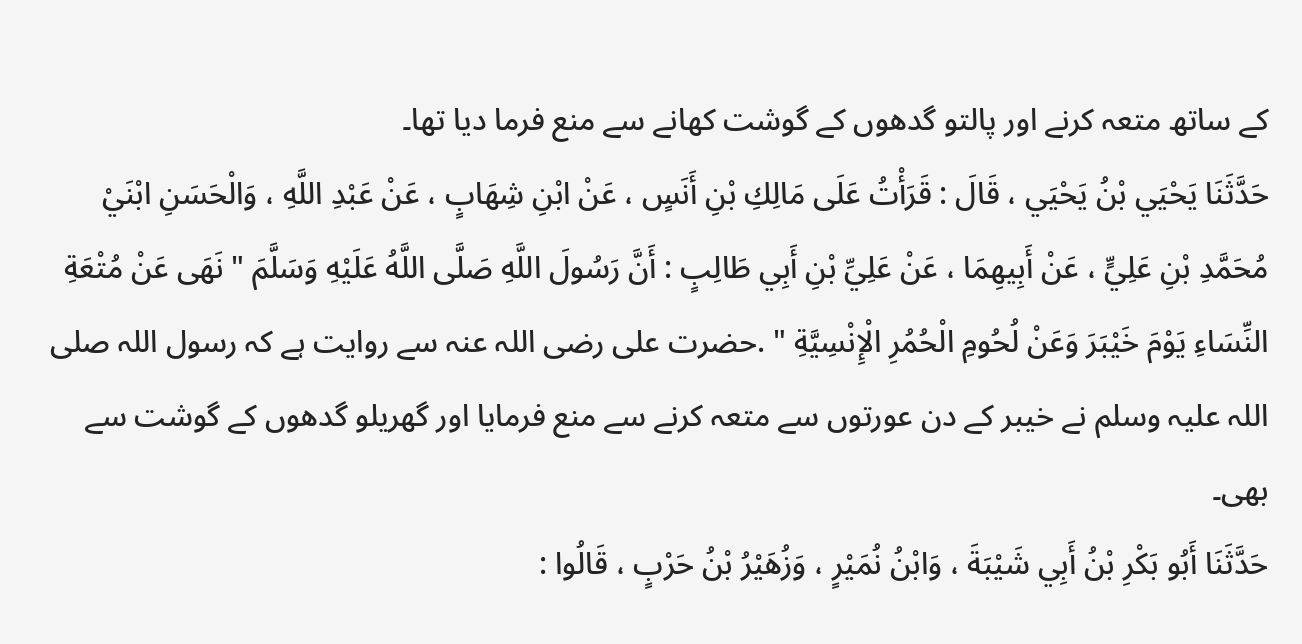کے ساتھ متعہ کرنے اور پالتو گدھوں کے گوشت کھانے سے منع فرما دیا تھا۔
حَدَّثَنَا يَحْيَي بْنُ يَحْيَي ، قَالَ : قَرَأْتُ عَلَى مَالِكِ بْنِ أَنَسٍ ، عَنْ ابْنِ شِهَابٍ ، عَنْ عَبْدِ اللَّهِ ، وَالْحَسَنِ ابْنَيْ مُحَمَّدِ بْنِ عَلِيٍّ ، عَنْ أَبِيهِمَا ، عَنْ عَلِيِّ بْنِ أَبِي طَالِبٍ : أَنَّ رَسُولَ اللَّهِ صَلَّى اللَّهُ عَلَيْهِ وَسَلَّمَ " نَهَى عَنْ مُتْعَةِ النِّسَاءِ يَوْمَ خَيْبَرَ وَعَنْ لُحُومِ الْحُمُرِ الْإِنْسِيَّةِ " .حضرت علی رضی اللہ عنہ سے روایت ہے کہ رسول اللہ صلی اللہ علیہ وسلم نے خیبر کے دن عورتوں سے متعہ کرنے سے منع فرمایا اور گھریلو گدھوں کے گوشت سے بھی۔
حَدَّثَنَا أَبُو بَكْرِ بْنُ أَبِي شَيْبَةَ ، وَابْنُ نُمَيْرٍ ، وَزُهَيْرُ بْنُ حَرْبٍ ، قَالُوا :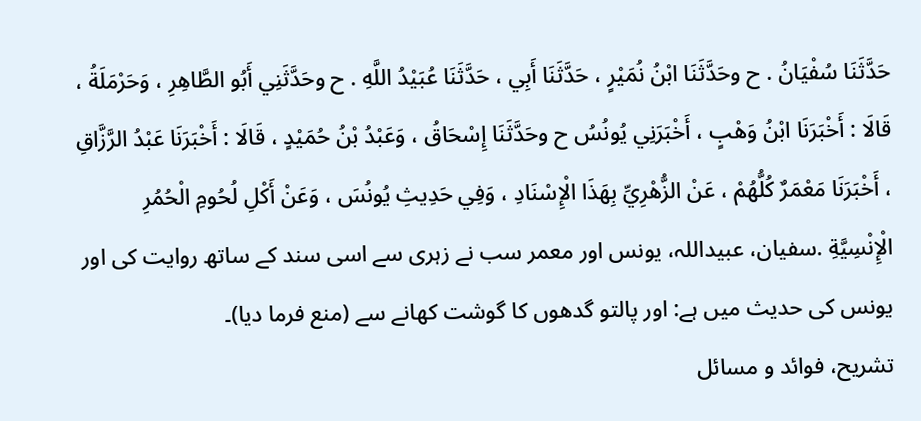حَدَّثَنَا سُفْيَانُ . ح وحَدَّثَنَا ابْنُ نُمَيْرٍ ، حَدَّثَنَا أَبِي ، حَدَّثَنَا عُبَيْدُ اللَّهِ . ح وحَدَّثَنِي أَبُو الطَّاهِرِ ، وَحَرْمَلَةُ ، قَالَا : أَخْبَرَنَا ابْنُ وَهْبٍ ، أَخْبَرَنِي يُونُسُ ح وحَدَّثَنَا إِسْحَاقُ ، وَعَبْدُ بْنُ حُمَيْدٍ ، قَالَا : أَخْبَرَنَا عَبْدُ الرَّزَّاقِ ، أَخْبَرَنَا مَعْمَرٌ كُلُّهُمْ ، عَنْ الزُّهْرِيِّ بِهَذَا الْإِسْنَادِ ، وَفِي حَدِيثِ يُونُسَ ، وَعَنْ أَكْلِ لُحُومِ الْحُمُرِ الْإِنْسِيَّةِ .سفیان، عبیداللہ، یونس اور معمر سب نے زہری سے اسی سند کے ساتھ روایت کی اور یونس کی حدیث میں ہے: اور پالتو گدھوں کا گوشت کھانے سے (منع فرما دیا)۔
تشریح، فوائد و مسائل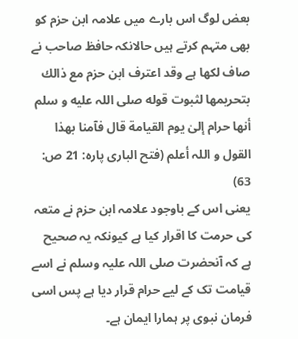بعض لوگ اس بارے میں علامہ ابن حزم کو بھی متہم کرتے ہیں حالانکہ حافظ صاحب نے صاف لکھا ہے وقد اعترف ابن حزم مع ذالك بتحریمھا لثبوت قوله صلی اللہ علیه و سلم أنھا حرام إلیٰ یوم القیامة قال فآمنا بھذا القول و اللہ أعلم (فتح الباری پارہ: 21 ص: 63)
یعنی اس کے باوجود علامہ ابن حزم نے متعہ کی حرمت کا اقرار کیا ہے کیونکہ یہ صحیح ہے کہ آنحضرت صلی اللہ علیہ وسلم نے اسے قیامت تک کے لیے حرام قرار دیا ہے پس اسی فرمان نبوی پر ہمارا ایمان ہے۔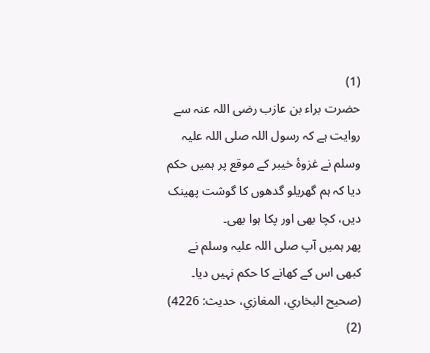(1)
حضرت براء بن عازب رضی اللہ عنہ سے روایت ہے کہ رسول اللہ صلی اللہ علیہ وسلم نے غزوۂ خیبر کے موقع پر ہمیں حکم دیا کہ ہم گھریلو گدھوں کا گوشت پھینک دیں، کچا بھی اور پکا ہوا بھی۔
پھر ہمیں آپ صلی اللہ علیہ وسلم نے کبھی اس کے کھانے کا حکم نہیں دیا۔
(صحیح البخاري، المغازي، حدیث: 4226) (2)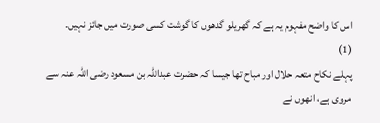اس کا واضح مفہوم یہ ہے کہ گھریلو گدھوں کا گوشت کسی صورت میں جائز نہیں۔
(1)
پہلے نکاح متعہ حلال اور مباح تھا جیسا کہ حضرت عبداللہ بن مسعود رضی اللہ عنہ سے مروی ہے، انھوں نے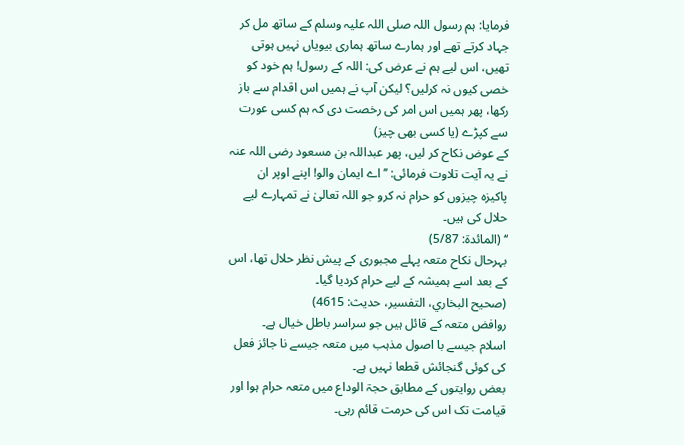فرمایا: ہم رسول اللہ صلی اللہ علیہ وسلم کے ساتھ مل کر جہاد کرتے تھے اور ہمارے ساتھ ہماری بیویاں نہیں ہوتی تھیں، اس لیے ہم نے عرض کی: اللہ کے رسول! ہم خود کو خصی کیوں نہ کرلیں؟ لیکن آپ نے ہمیں اس اقدام سے باز رکھا، پھر ہمیں اس امر کی رخصت دی کہ ہم کسی عورت سے کپڑے (یا کسی بھی چیز)
کے عوض نکاح کر لیں، پھر عبداللہ بن مسعود رضی اللہ عنہ نے یہ آیت تلاوت فرمائی: ’’اے ایمان والو! اپنے اوپر ان پاکیزہ چیزوں کو حرام نہ کرو جو اللہ تعالیٰ نے تمہارے لیے حلال کی ہیں۔
‘‘ (المائدة: 5/87)
بہرحال نکاح متعہ پہلے مجبوری کے پیش نظر حلال تھا، اس کے بعد اسے ہمیشہ کے لیے حرام کردیا گیا۔
(صحیح البخاري، التفسیر، حدیث: 4615)
روافض متعہ کے قائل ہیں جو سراسر باطل خیال ہے۔
اسلام جیسے با اصول مذہب میں متعہ جیسے نا جائز فعل کی کوئی گنجائش قطعا نہیں ہے۔
بعض روایتوں کے مطابق حجۃ الوداع میں متعہ حرام ہوا اور قیامت تک اس کی حرمت قائم رہی۔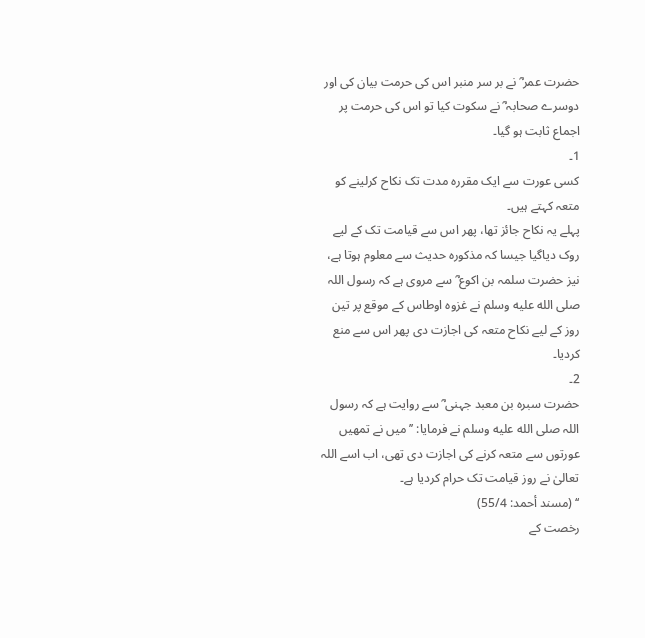حضرت عمر ؓ نے بر سر منبر اس کی حرمت بیان کی اور دوسرے صحابہ ؓ نے سکوت کیا تو اس کی حرمت پر اجماع ثابت ہو گیا۔
1۔
کسی عورت سے ایک مقررہ مدت تک نکاح کرلینے کو متعہ کہتے ہیں۔
پہلے یہ نکاح جائز تھا، پھر اس سے قیامت تک کے لیے روک دیاگیا جیسا کہ مذکورہ حدیث سے معلوم ہوتا ہے، نیز حضرت سلمہ بن اکوع ؓ سے مروی ہے کہ رسول اللہ صلى الله عليه وسلم نے غزوہ اوطاس کے موقع پر تین روز کے لیے نکاح متعہ کی اجازت دی پھر اس سے منع کردیا۔
2۔
حضرت سبرہ بن معبد جہنی ؓ سے روایت ہے کہ رسول اللہ صلى الله عليه وسلم نے فرمایا: ’’میں نے تمھیں عورتوں سے متعہ کرنے کی اجازت دی تھی، اب اسے اللہ تعالیٰ نے روز قیامت تک حرام کردیا ہے۔
‘‘ (مسند أحمد: 55/4)
رخصت کے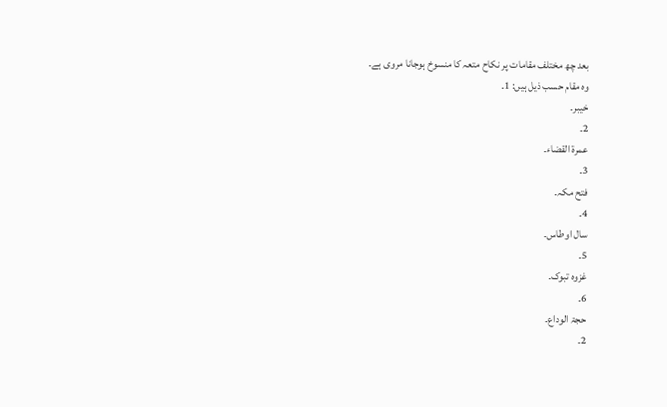بعد چھ مختلف مقامات پر نکاح متعہ کا منسوخ ہوجانا مروی ہے۔
وہ مقام حسب ذیل ہیں: 1۔
خیبر۔
2۔
عمرۃ القضاء۔
3۔
فتح مکہ۔
4۔
سال اوطاس۔
5۔
غزوہ تبوک۔
6۔
حجۃ الوداع۔
2۔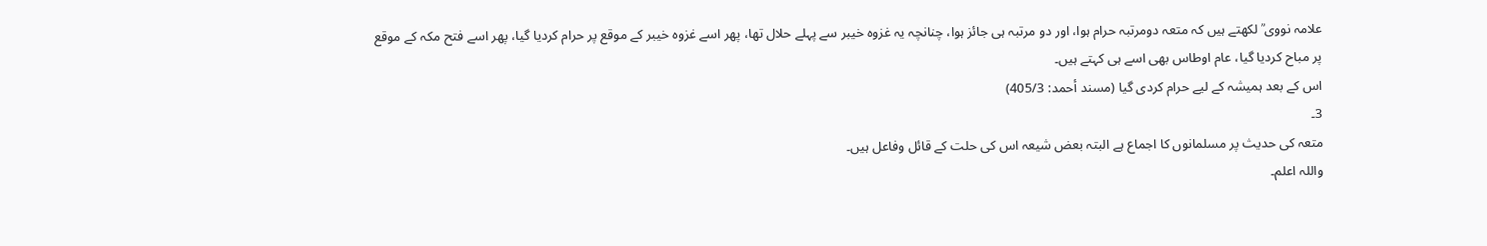علامہ نووی ؒ لکھتے ہیں کہ متعہ دومرتبہ حرام ہوا، اور دو مرتبہ ہی جائز ہوا، چنانچہ یہ غزوہ خیبر سے پہلے حلال تھا، پھر اسے غزوہ خیبر کے موقع پر حرام کردیا گیا، پھر اسے فتح مکہ کے موقع پر مباح کردیا گیا، عام اوطاس بھی اسے ہی کہتے ہیں۔
اس کے بعد ہمیشہ کے لیے حرام کردی گیا (مسند أحمد: 405/3)
3۔
متعہ کی حدیث پر مسلمانوں کا اجماع ہے البتہ بعض شیعہ اس کی حلت کے قائل وفاعل ہیں۔
واللہ اعلم۔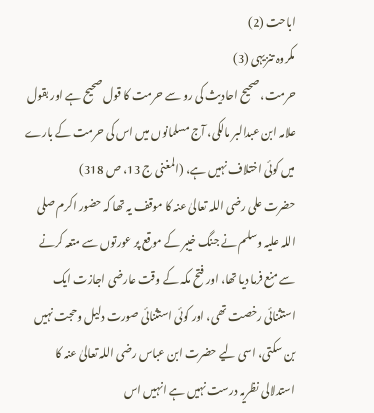اباحت (2)
مکروہ تنزیہی (3)
حرمت، صحیح احادیث کی رو سے حرمت کا قول صحیح ہے اور بقول علامہ ابن عبدالبر مالکی، آج مسلمانوں میں اس کی حرمت کے بارے میں کوئی اختلاف نہیں ہے، (المغنی ج 13، ص 318)
حضرت علی رضی اللہ تعالیٰ عنہ کا موقف یہ تھا کہ حضور اکرم صلی اللہ علیہ وسلم نے جنگ خیبر کے موقع پر عورتوں سے متعہ کرنے سے منع فرما دیا تھا، اور فتح مکہ کے وقت عارضی اجازت ایک استثنائی رخصت تھی، اور کوئی استثنائی صورت دلیل وحجت نہیں بن سکتی، اسی لیے حضرت ابن عباس رضی اللہ تعالیٰ عنہ کا استدلالی نظریہ درست نہیں ہے انہیں اس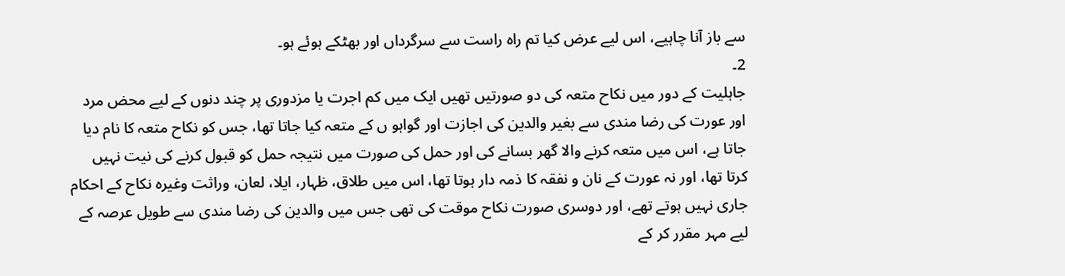سے باز آنا چاہیے، اس لیے عرض کیا تم راہ راست سے سرگرداں اور بھٹکے ہوئے ہو۔
2۔
جاہلیت کے دور میں نکاح متعہ کی دو صورتیں تھیں ایک میں کم اجرت یا مزدوری پر چند دنوں کے لیے محض مرد اور عورت کی رضا مندی سے بغیر والدین کی اجازت اور گواہو ں کے متعہ کیا جاتا تھا، جس کو نکاح متعہ کا نام دیا جاتا ہے، اس میں متعہ کرنے والا گھر بسانے کی اور حمل کی صورت میں نتیجہ حمل کو قبول کرنے کی نیت نہیں کرتا تھا، اور نہ عورت کے نان و نفقہ کا ذمہ دار ہوتا تھا، اس میں طلاق، ظہار، ایلا، لعان، وراثت وغیرہ نکاح کے احکام جاری نہیں ہوتے تھے، اور دوسری صورت نکاح موقت کی تھی جس میں والدین کی رضا مندی سے طویل عرصہ کے لیے مہر مقرر کر کے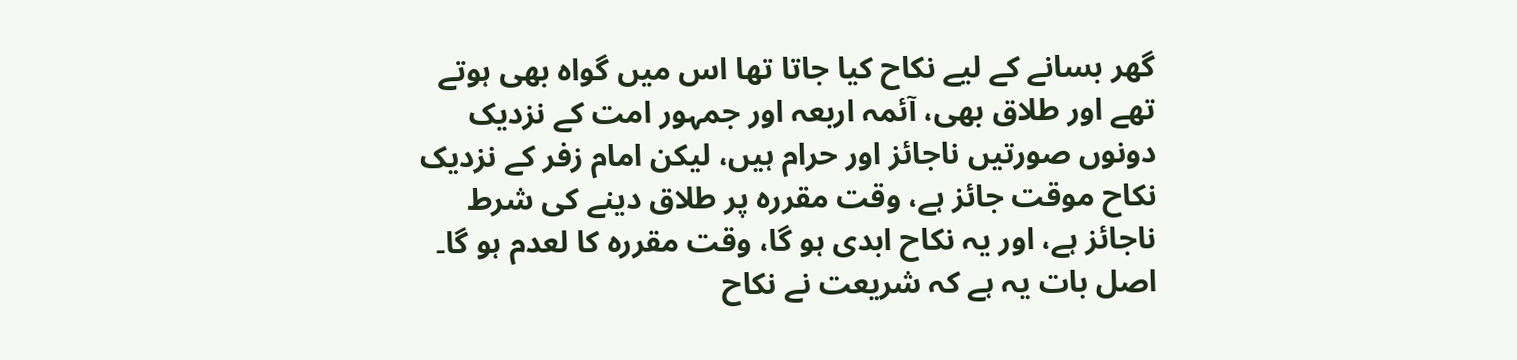گھر بسانے کے لیے نکاح کیا جاتا تھا اس میں گواہ بھی ہوتے تھے اور طلاق بھی، آئمہ اربعہ اور جمہور امت کے نزدیک دونوں صورتیں ناجائز اور حرام ہیں، لیکن امام زفر کے نزدیک نکاح موقت جائز ہے، وقت مقررہ پر طلاق دینے کی شرط ناجائز ہے، اور یہ نکاح ابدی ہو گا، وقت مقررہ کا لعدم ہو گا۔
اصل بات یہ ہے کہ شریعت نے نکاح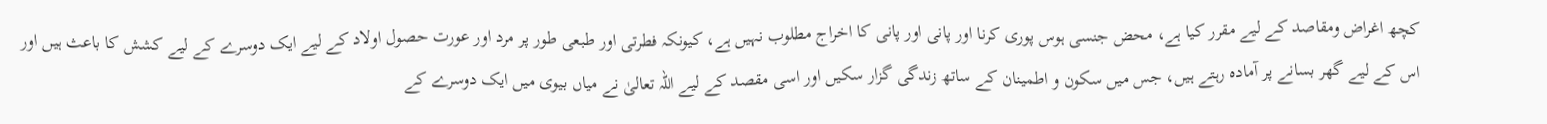کچھ اغراض ومقاصد کے لیے مقرر کیا ہے، محض جنسی ہوس پوری کرنا اور پانی اور پانی کا اخراج مطلوب نہیں ہے، کیونکہ فطرتی اور طبعی طور پر مرد اور عورت حصول اولاد کے لیے ایک دوسرے کے لیے کشش کا باعث ہیں اور اس کے لیے گھر بسانے پر آمادہ رہتے ہیں، جس میں سکون و اطمینان کے ساتھ زندگی گزار سکیں اور اسی مقصد کے لیے اللہ تعالیٰ نے میاں بیوی میں ایک دوسرے کے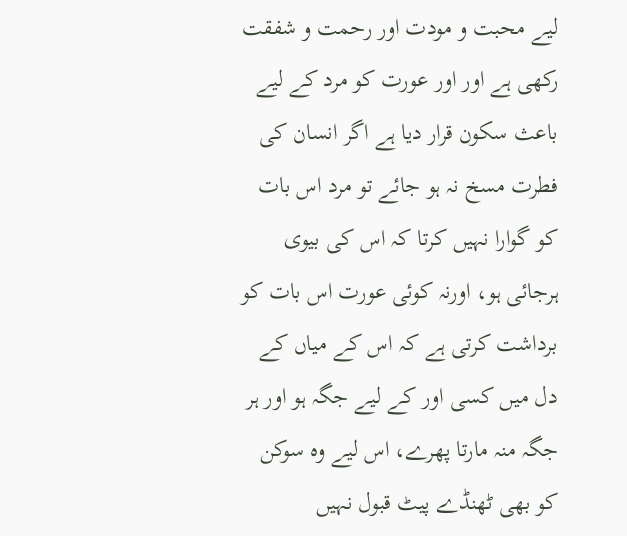لیے محبت و مودت اور رحمت و شفقت رکھی ہے اور اور عورت کو مرد کے لیے باعث سکون قرار دیا ہے اگر انسان کی فطرت مسخ نہ ہو جائے تو مرد اس بات کو گوارا نہیں کرتا کہ اس کی بیوی ہرجائی ہو، اورنہ کوئی عورت اس بات کو برداشت کرتی ہے کہ اس کے میاں کے دل میں کسی اور کے لیے جگہ ہو اور ہر جگہ منہ مارتا پھرے، اس لیے وہ سوکن کو بھی ٹھنڈے پیٹ قبول نہیں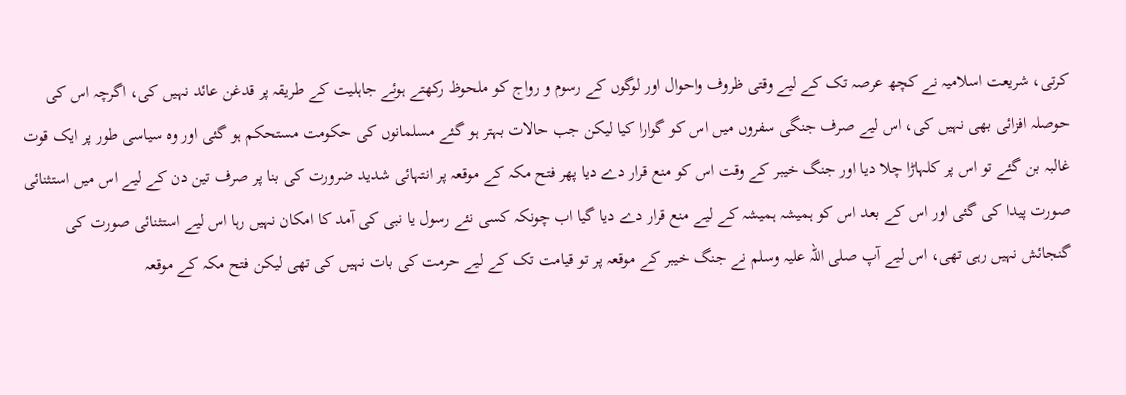کرتی، شریعت اسلامیہ نے کچھ عرصہ تک کے لیے وقتی ظروف واحوال اور لوگوں کے رسوم و رواج کو ملحوظ رکھتے ہوئے جاہلیت کے طریقہ پر قدغن عائد نہیں کی، اگرچہ اس کی حوصلہ افزائی بھی نہیں کی، اس لیے صرف جنگی سفروں میں اس کو گوارا کیا لیکن جب حالات بہتر ہو گئے مسلمانوں کی حکومت مستحکم ہو گئی اور وہ سیاسی طور پر ایک قوت غالبہ بن گئے تو اس پر کلہاڑا چلا دیا اور جنگ خیبر کے وقت اس کو منع قرار دے دیا پھر فتح مکہ کے موقعہ پر انتہائی شدید ضرورت کی بنا پر صرف تین دن کے لیے اس میں استثنائی صورت پیدا کی گئی اور اس کے بعد اس کو ہمیشہ ہمیشہ کے لیے منع قرار دے دیا گیا اب چونکہ کسی نئے رسول یا نبی کی آمد کا امکان نہیں رہا اس لیے استثنائی صورت کی گنجائش نہیں رہی تھی، اس لیے آپ صلی اللہ علیہ وسلم نے جنگ خیبر کے موقعہ پر تو قیامت تک کے لیے حرمت کی بات نہیں کی تھی لیکن فتح مکہ کے موقعہ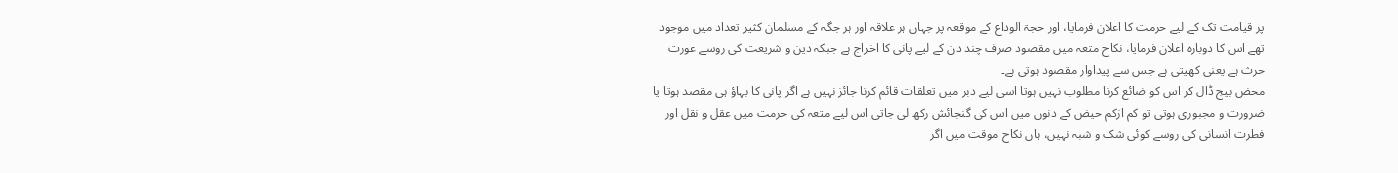پر قیامت تک کے لیے حرمت کا اعلان فرمایا، اور حجۃ الوداع کے موقعہ پر جہاں ہر علاقہ اور ہر جگہ کے مسلمان کثیر تعداد میں موجود تھے اس کا دوبارہ اعلان فرمایا، نکاح متعہ میں مقصود صرف چند دن کے لیے پانی کا اخراج ہے جبکہ دین و شریعت کی روسے عورت حرث ہے یعنی کھیتی ہے جس سے پیداوار مقصود ہوتی ہے۔
محض بیج ڈال کر اس کو ضائع کرنا مطلوب نہیں ہوتا اسی لیے دبر میں تعلقات قائم کرنا جائز نہیں ہے اگر پانی کا بہاؤ ہی مقصد ہوتا یا ضرورت و مجبوری ہوتی تو کم ازکم حیض کے دنوں میں اس کی گنجائش رکھ لی جاتی اس لیے متعہ کی حرمت میں عقل و نقل اور فطرت انسانی کی روسے کوئی شک و شبہ نہیں، ہاں نکاح موقت میں اگر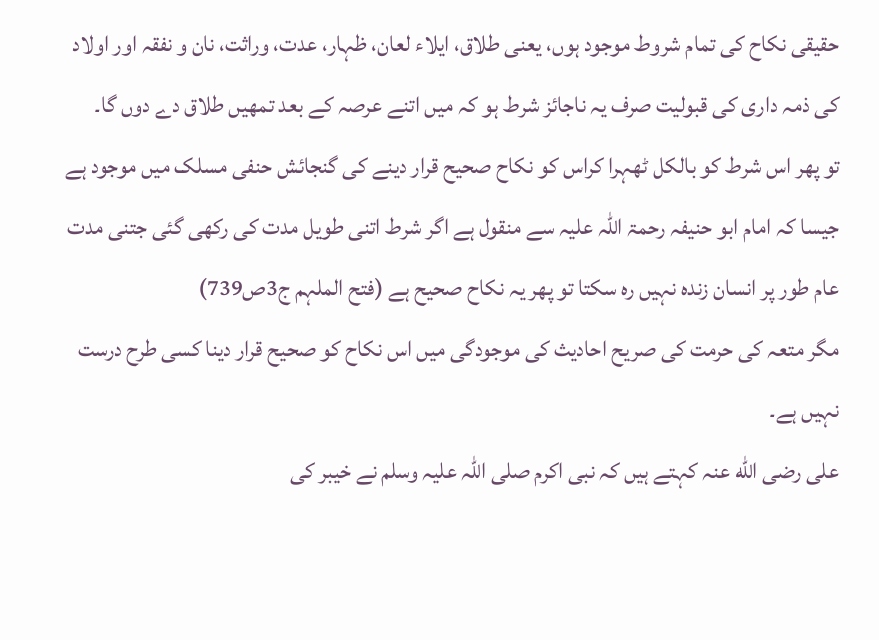حقیقی نکاح کی تمام شروط موجود ہوں، یعنی طلاق، ایلاء لعان، ظہار، عدت، وراثت، نان و نفقہ اور اولاد کی ذمہ داری کی قبولیت صرف یہ ناجائز شرط ہو کہ میں اتنے عرصہ کے بعد تمھیں طلاق دے دوں گا۔
تو پھر اس شرط کو بالکل ٹھہرا کراس کو نکاح صحیح قرار دینے کی گنجائش حنفی مسلک میں موجود ہے جیسا کہ امام ابو حنیفہ رحمۃ اللہ علیہ سے منقول ہے اگر شرط اتنی طویل مدت کی رکھی گئی جتنی مدت عام طور پر انسان زندہ نہیں رہ سکتا تو پھر یہ نکاح صحیح ہے (فتح الملہم ج3ص739)
مگر متعہ کی حرمت کی صریح احادیث کی موجودگی میں اس نکاح کو صحیح قرار دینا کسی طرح درست نہیں ہے۔
علی رضی الله عنہ کہتے ہیں کہ نبی اکرم صلی اللہ علیہ وسلم نے خیبر کی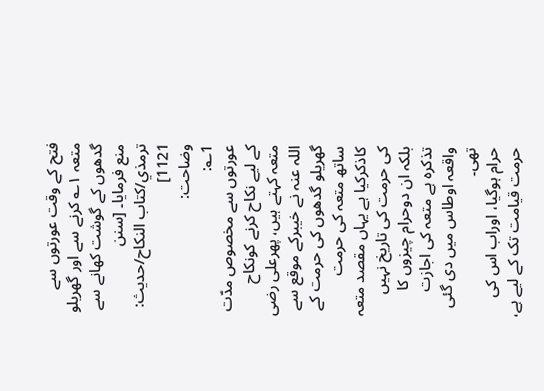فتح کے وقت عورتوں سے متعہ ۱؎ کرنے سے اور گھریلو گدھوں کے گوشت کھانے سے منع فرمایا۔ [سنن ترمذي/كتاب النكاح/حدیث: 1121]
وضاحت:
1؎:
عورتوں سے مخصوص مدّت کے لیے نکاح کرنے کونکاح متعہ کہتے ہیں، پھرعلی رضی اللہ عنہ نے خیبرکے موقع سے گھریلو گدھوں کی حرمت کے ساتھ متعہ کی حرمت کاذکرکیا ہے یہاں مقصد متعہ کی حرمت کی تاریخ نہیں بلکہ ان دوحرام چیزوں کا تذکرہ ہے متعہ کی اجازت واقعہ اوطاس میں دی گئی تھی۔
حرام ہوگیا، اوراب اس کی حرمت قیامت تک کے لیے ہے،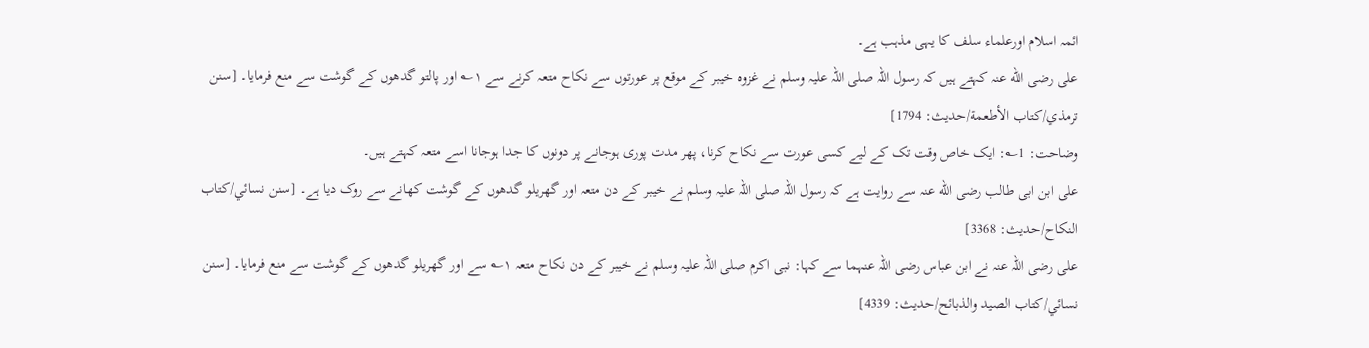ائمہ اسلام اورعلماء سلف کا یہی مذہب ہے۔
علی رضی الله عنہ کہتے ہیں کہ رسول اللہ صلی اللہ علیہ وسلم نے غزوہ خیبر کے موقع پر عورتوں سے نکاح متعہ کرنے سے ۱؎ اور پالتو گدھوں کے گوشت سے منع فرمایا۔ [سنن ترمذي/كتاب الأطعمة/حدیث: 1794]
وضاحت: 1؎: ایک خاص وقت تک کے لیے کسی عورت سے نکاح کرنا، پھر مدت پوری ہوجانے پر دونوں کا جدا ہوجانا اسے متعہ کہتے ہیں۔
علی ابن ابی طالب رضی الله عنہ سے روایت ہے کہ رسول اللہ صلی اللہ علیہ وسلم نے خیبر کے دن متعہ اور گھریلو گدھوں کے گوشت کھانے سے روک دیا ہے۔ [سنن نسائي/كتاب النكاح/حدیث: 3368]
علی رضی اللہ عنہ نے ابن عباس رضی اللہ عنہما سے کہا: نبی اکرم صلی اللہ علیہ وسلم نے خیبر کے دن نکاح متعہ ۱؎ سے اور گھریلو گدھوں کے گوشت سے منع فرمایا۔ [سنن نسائي/كتاب الصيد والذبائح/حدیث: 4339]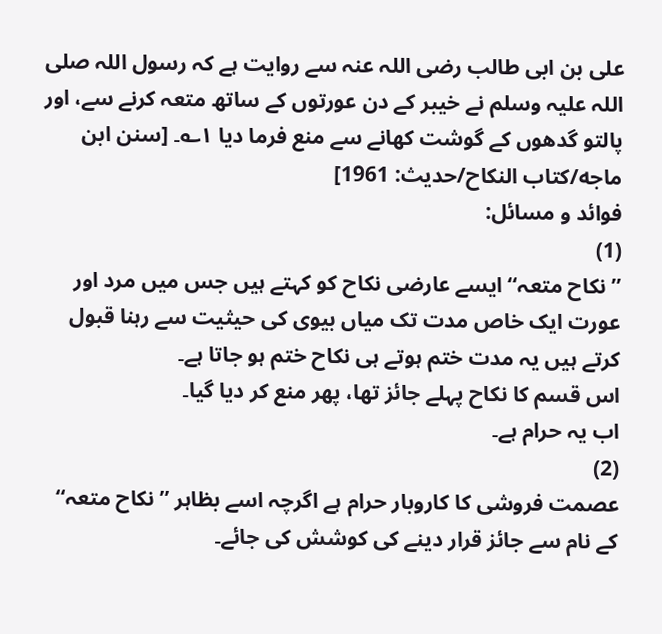علی بن ابی طالب رضی اللہ عنہ سے روایت ہے کہ رسول اللہ صلی اللہ علیہ وسلم نے خیبر کے دن عورتوں کے ساتھ متعہ کرنے سے، اور پالتو گدھوں کے گوشت کھانے سے منع فرما دیا ۱؎۔ [سنن ابن ماجه/كتاب النكاح/حدیث: 1961]
فوائد و مسائل:
(1)
’’نکاح متعہ‘‘ ایسے عارضی نکاح کو کہتے ہیں جس میں مرد اور عورت ایک خاص مدت تک میاں بیوی کی حیثیت سے رہنا قبول کرتے ہیں یہ مدت ختم ہوتے ہی نکاح ختم ہو جاتا ہے۔
اس قسم کا نکاح پہلے جائز تھا، پھر منع کر دیا گیا۔
اب یہ حرام ہے۔
(2)
عصمت فروشی کا کاروبار حرام ہے اگرچہ اسے بظاہر ’’نکاح متعہ‘‘ کے نام سے جائز قرار دینے کی کوشش کی جائے۔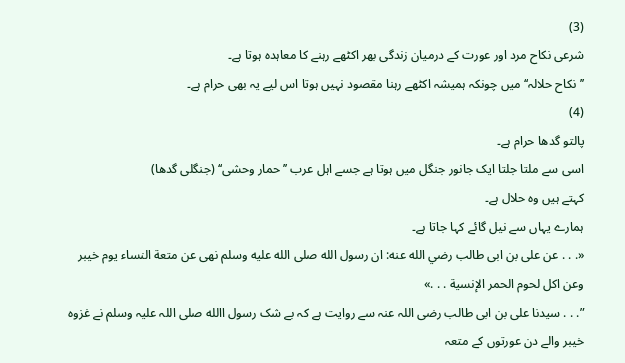(3)
شرعی نکاح مرد اور عورت کے درمیان زندگی بھر اکٹھے رہنے کا معاہدہ ہوتا ہے۔
’’نکاح حلالہ‘‘ میں چونکہ ہمیشہ اکٹھے رہنا مقصود نہیں ہوتا اس لیے یہ بھی حرام ہے۔
(4)
پالتو گدھا حرام ہے۔
اسی سے ملتا جلتا ایک جانور جنگل میں ہوتا ہے جسے اہل عرب ’’حمار وحشی‘‘ (جنگلی گدھا)
کہتے ہیں وہ حلال ہے۔
ہمارے یہاں سے نیل گائے کہا جاتا ہے۔
«. . . عن على بن ابى طالب رضي الله عنه: ان رسول الله صلى الله عليه وسلم نهى عن متعة النساء يوم خيبر وعن اكل لحوم الحمر الإنسية . . .»
”. . . سیدنا علی بن ابی طالب رضی اللہ عنہ سے روایت ہے کہ بے شک رسول االله صلی اللہ علیہ وسلم نے غزوہ خیبر والے دن عورتوں کے متعہ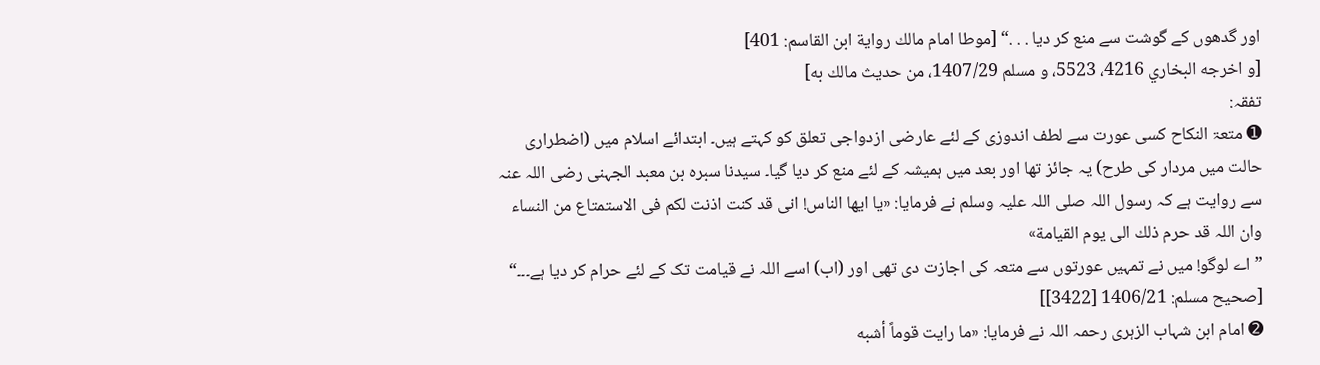اور گدھوں کے گوشت سے منع کر دیا . . .“ [موطا امام مالك رواية ابن القاسم: 401]
[و اخرجه البخاري 4216، 5523، و مسلم 1407/29، من حديث مالك به]
تفقہ:
➊ متعۃ النکاح کسی عورت سے لطف اندوزی کے لئے عارضی ازدواجی تعلق کو کہتے ہیں۔ ابتدائے اسلام میں (اضطراری حالت میں مردار کی طرح) یہ جائز تھا اور بعد میں ہمیشہ کے لئے منع کر دیا گیا۔ سیدنا سبرہ بن معبد الجہنی رضی اللہ عنہ سے روایت ہے کہ رسول اللہ صلی اللہ علیہ وسلم نے فرمایا: «یا ایھا الناس! انی قد کنت اذنت لکم فی الاستمتاع من النساء وان اللہ قد حرم ذلك الى يوم القيامة»
”اے لوگو! میں نے تمہیں عورتوں سے متعہ کی اجازت دی تھی اور (اب) اسے اللہ نے قیامت تک کے لئے حرام کر دیا ہے۔۔۔“ [صحيح مسلم: 1406/21 [3422]]
➋ امام ابن شہاب الزہری رحمہ اللہ نے فرمایا: «ما رايت قوماً أشبه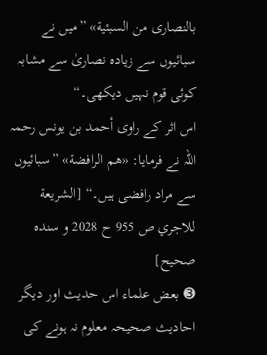بالنصارى من السبئية» ”میں نے سبائیوں سے زیادہ نصاریٰ سے مشابہ کوئی قوم نہیں دیکھی۔“
اس اثر کے راوی أحمد بن یونس رحمہ اللہ نے فرمایا: «هم الرافضة» ”سبائیوں سے مراد رافضی ہیں۔“ [الشريعة للاجري ص 955 ح 2028 و سنده صحيح]
➌ بعض علماء اس حدیث اور دیگر احادیث صحیحہ معلوم نہ ہونے کی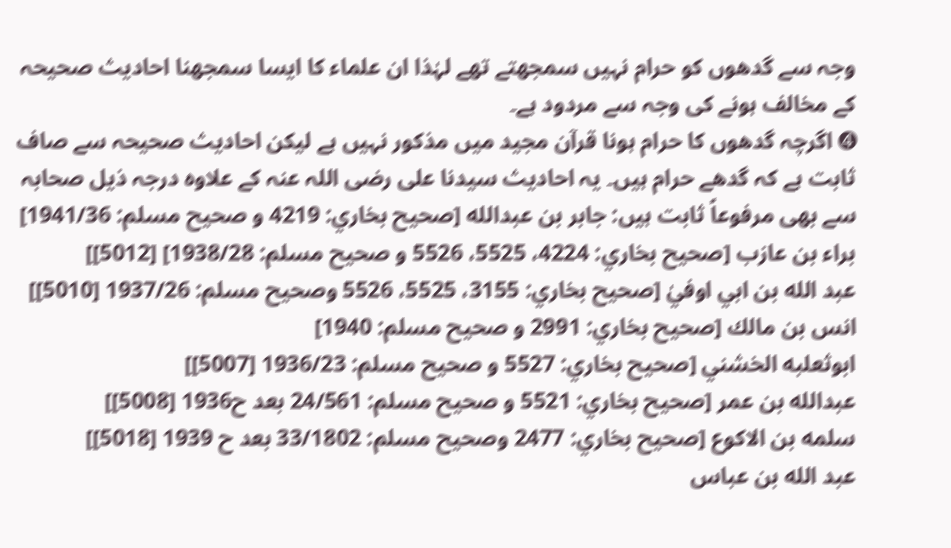وجہ سے گدھوں کو حرام نہیں سمجھتے تھے لہٰذا ان علماء کا ایسا سمجھنا احادیث صحیحہ کے مخالف ہونے کی وجہ سے مردود ہے۔
➍ اگرچہ گدھوں کا حرام ہونا قرآن مجید میں مذکور نہیں ہے لیکن احادیث صحیحہ سے صاف ثابت ہے کہ گدھے حرام ہیں۔ یہ احادیث سیدنا علی رضی اللہ عنہ کے علاوہ درجہ ذیل صحابہ سے بھی مرفوعاً ثابت ہیں: جابر بن عبدالله [صحيح بخاري: 4219 و صحيح مسلم: 1941/36]
براء بن عازب [صحيح بخاري: 4224، 5525، 5526 و صحيح مسلم: 1938/28] [5012]]
عبد الله بن ابي اوفيٰ [صحيح بخاري: 3155، 5525، 5526 وصحيح مسلم: 1937/26 [5010]]
انس بن مالك [صحيح بخاري: 2991 و صحيح مسلم: 1940]
ابوثعلبه الخشني [صحيح بخاري: 5527 و صحيح مسلم: 1936/23 [5007]]
عبدالله بن عمر [صحيح بخاري: 5521 و صحيح مسلم: 24/561 بعد ح1936 [5008]]
سلمه بن الاكوع [صحيح بخاري: 2477 وصحيح مسلم: 33/1802 بعد ح 1939 [5018]]
عبد الله بن عباس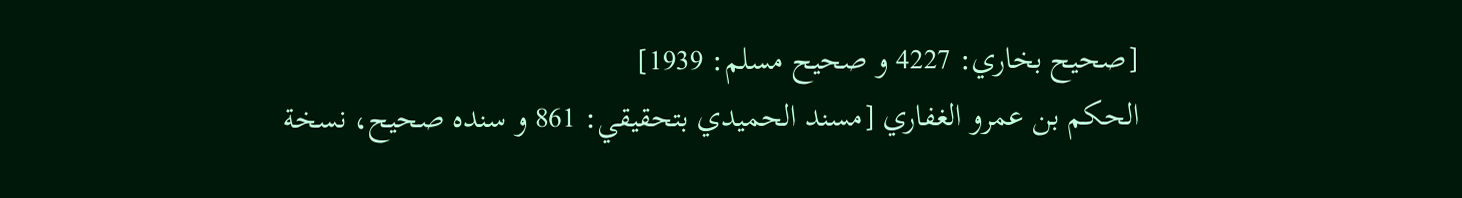[صحيح بخاري: 4227 و صحيح مسلم: 1939]
الحكم بن عمرو الغفاري [مسند الحميدي بتحقيقي: 861 و سنده صحيح، نسخة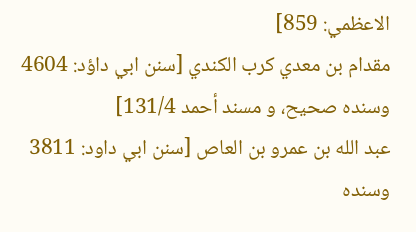الاعظمي: 859]
مقدام بن معدي كرب الكندي [سنن ابي داؤد: 4604 وسنده صحيح، و مسند أحمد 131/4]
عبد الله بن عمرو بن العاص [سنن ابي داود: 3811 وسنده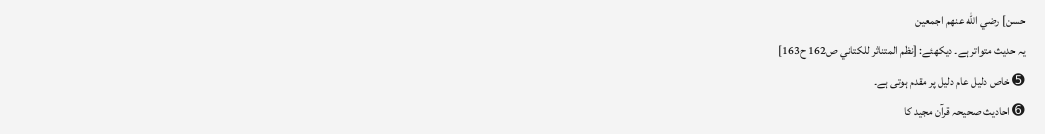حسن] رضي الله عنهم اجمعين
یہ حدیث متواتر ہے۔ ديكهئے: [نظم المتناثر للكتاني ص162 ح163]
➎ خاص دلیل عام دلیل پر مقدم ہوتی ہے۔
➏ احادیث صحیحہ قرآن مجید کا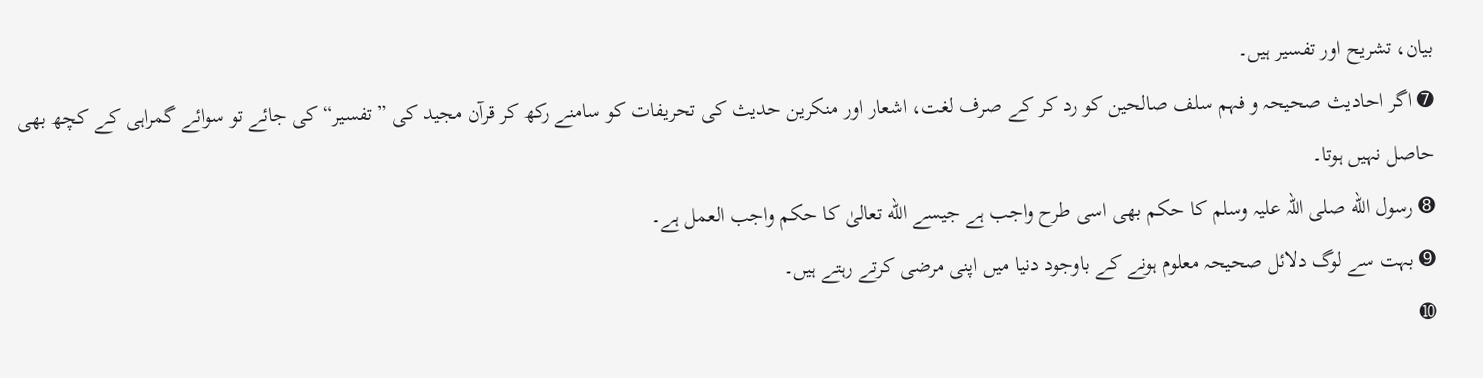بیان، تشریح اور تفسیر ہیں۔
➐ اگر احادیث صحیحہ و فہم سلف صالحین کو رد کر کے صرف لغت، اشعار اور منکرین حدیث کی تحریفات کو سامنے رکھ کر قرآن مجید کی ”تفسیر“ کی جائے تو سوائے گمراہی کے کچھ بھی حاصل نہیں ہوتا۔
➑ رسول الله صلی اللہ علیہ وسلم کا حکم بھی اسی طرح واجب ہے جیسے الله تعالیٰ کا حکم واجب العمل ہے۔
➒ بہت سے لوگ دلائل صحیحہ معلوم ہونے کے باوجود دنیا میں اپنی مرضی کرتے رہتے ہیں۔
➓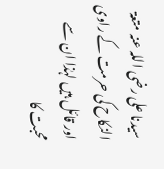سیدنا علی رضی اللہ عنہ متعۃ النکاح کی حرمت کے راوی اور قائل ہیں لہٰذا ان سے محبت کا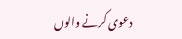دعوی کرنے والوں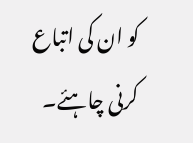کو ان کی اتباع کرنی چاہئے۔